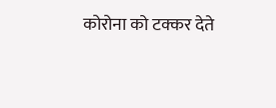कोरोना को टक्कर देते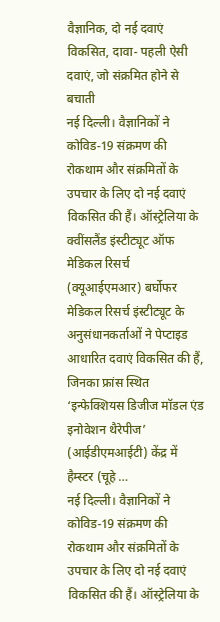वैज्ञानिक, दो नई दवाएं विकसित, दावा- पहली ऐसी दवाएं, जो संक्रमित होने से बचाती
नई दिल्ली। वैज्ञानिकों ने कोविड-19 संक्रमण की रोकथाम और संक्रमितों के उपचार के लिए दो नई दवाएं विकसित की हैं। ऑस्ट्रेलिया के क्वींसलैंड इंस्टीट्यूट ऑफ मेडिकल रिसर्च (क्यूआईएमआर) बर्घोफर मेडिकल रिसर्च इंस्टीट्यूट के अनुसंधानकर्ताओं ने पेप्टाइड आधारित दवाएं विकसित की हैं, जिनका फ्रांस स्थित ‘इन्फेक्शियस डिजीज मॉडल एंड इनोवेशन थैरेपीज’ (आईडीएमआईटी) केंद्र में हैम्स्टर (चूहे …
नई दिल्ली। वैज्ञानिकों ने कोविड-19 संक्रमण की रोकथाम और संक्रमितों के उपचार के लिए दो नई दवाएं विकसित की हैं। ऑस्ट्रेलिया के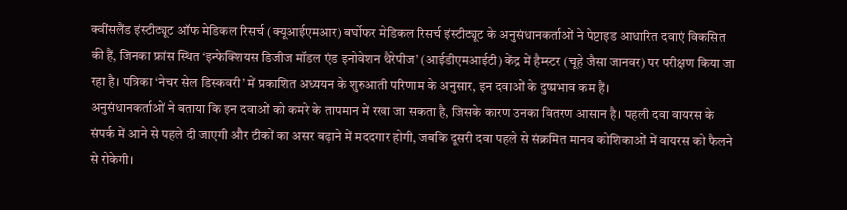क्वींसलैंड इंस्टीट्यूट ऑफ मेडिकल रिसर्च (क्यूआईएमआर) बर्घोफर मेडिकल रिसर्च इंस्टीट्यूट के अनुसंधानकर्ताओं ने पेप्टाइड आधारित दवाएं विकसित की हैं, जिनका फ्रांस स्थित ‘इन्फेक्शियस डिजीज मॉडल एंड इनोवेशन थैरेपीज’ (आईडीएमआईटी) केंद्र में हैम्स्टर (चूहे जैसा जानवर) पर परीक्षण किया जा रहा है। पत्रिका ‘नेचर सेल डिस्कवरी’ में प्रकाशित अध्ययन के शुरुआती परिणाम के अनुसार, इन दवाओं के दुष्प्रभाव कम हैं।
अनुसंधानकर्ताओं ने बताया कि इन दवाओं को कमरे के तापमान में रखा जा सकता है, जिसके कारण उनका वितरण आसान है। पहली दवा वायरस के संपर्क में आने से पहले दी जाएगी और टीकों का असर बढ़ाने में मददगार होगी, जबकि दूसरी दवा पहले से संक्रमित मानव कोशिकाओं में वायरस को फैलने से रोकेगी।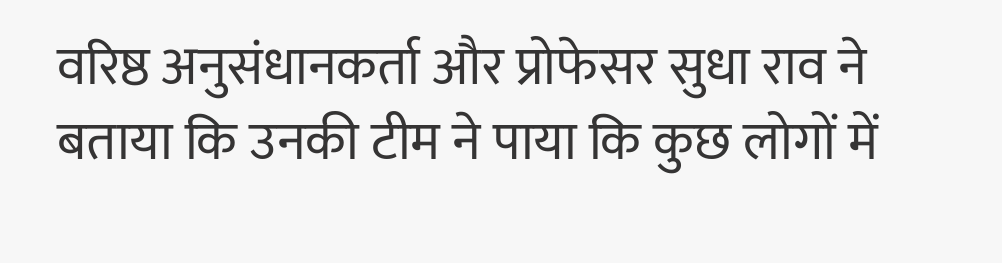वरिष्ठ अनुसंधानकर्ता और प्रोफेसर सुधा राव ने बताया कि उनकी टीम ने पाया कि कुछ लोगों में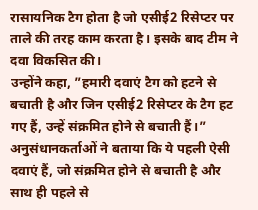रासायनिक टैग होता है जो एसीई2 रिसेप्टर पर ताले की तरह काम करता है। इसके बाद टीम ने दवा विकसित की।
उन्होंने कहा, ”हमारी दवाएं टैग को हटने से बचाती है और जिन एसीई2 रिसेप्टर के टैग हट गए हैं, उन्हें संक्रमित होने से बचाती हैं।” अनुसंधानकर्ताओं ने बताया कि ये पहली ऐसी दवाएं हैं, जो संक्रमित होने से बचाती है और साथ ही पहले से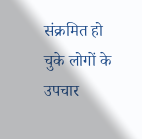संक्रमित हो चुके लोगों के उपचार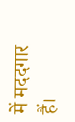में मददगार हैं।